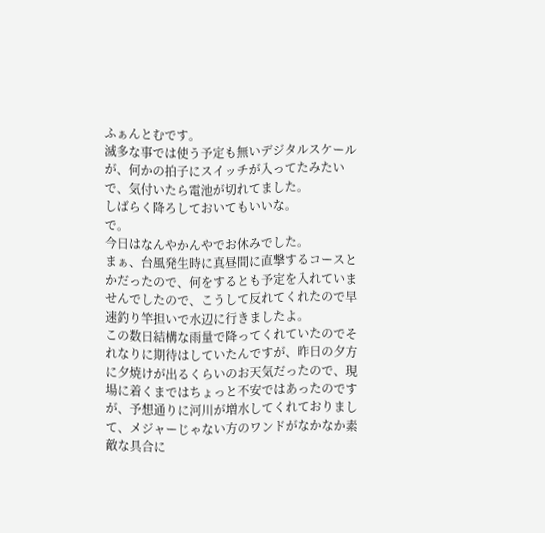ふぁんとむです。
滅多な事では使う予定も無いデジタルスケールが、何かの拍子にスイッチが入ってたみたいで、気付いたら電池が切れてました。
しばらく降ろしておいてもいいな。
で。
今日はなんやかんやでお休みでした。
まぁ、台風発生時に真昼間に直撃するコースとかだったので、何をするとも予定を入れていませんでしたので、こうして反れてくれたので早速釣り竿担いで水辺に行きましたよ。
この数日結構な雨量で降ってくれていたのでそれなりに期待はしていたんですが、昨日の夕方に夕焼けが出るくらいのお天気だったので、現場に着くまではちょっと不安ではあったのですが、予想通りに河川が増水してくれておりまして、メジャーじゃない方のワンドがなかなか素敵な具合に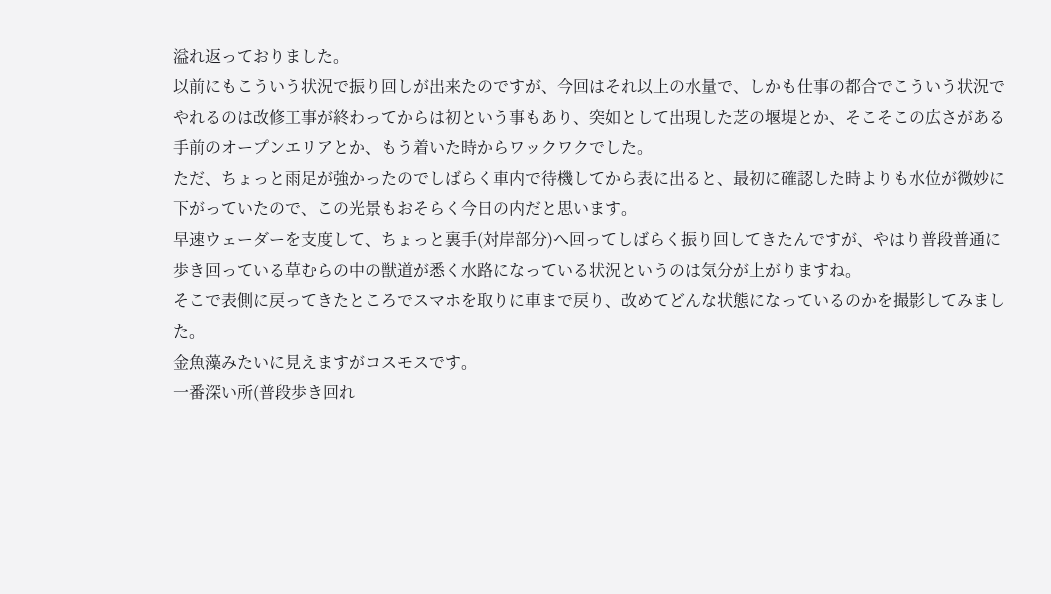溢れ返っておりました。
以前にもこういう状況で振り回しが出来たのですが、今回はそれ以上の水量で、しかも仕事の都合でこういう状況でやれるのは改修工事が終わってからは初という事もあり、突如として出現した芝の堰堤とか、そこそこの広さがある手前のオープンエリアとか、もう着いた時からワックワクでした。
ただ、ちょっと雨足が強かったのでしばらく車内で待機してから表に出ると、最初に確認した時よりも水位が微妙に下がっていたので、この光景もおそらく今日の内だと思います。
早速ウェーダーを支度して、ちょっと裏手(対岸部分)へ回ってしばらく振り回してきたんですが、やはり普段普通に歩き回っている草むらの中の獣道が悉く水路になっている状況というのは気分が上がりますね。
そこで表側に戻ってきたところでスマホを取りに車まで戻り、改めてどんな状態になっているのかを撮影してみました。
金魚藻みたいに見えますがコスモスです。
一番深い所(普段歩き回れ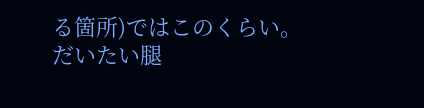る箇所)ではこのくらい。
だいたい腿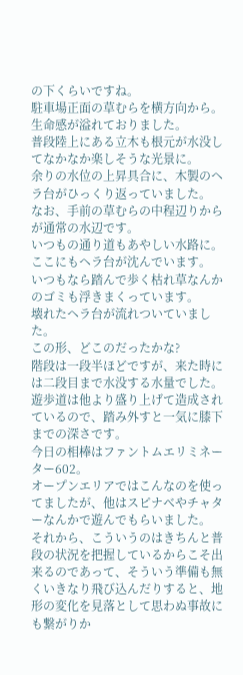の下くらいですね。
駐車場正面の草むらを横方向から。
生命感が溢れておりました。
普段陸上にある立木も根元が水没してなかなか楽しそうな光景に。
余りの水位の上昇具合に、木製のヘラ台がひっくり返っていました。
なお、手前の草むらの中程辺りからが通常の水辺です。
いつもの通り道もあやしい水路に。
ここにもヘラ台が沈んでいます。
いつもなら踏んで歩く枯れ草なんかのゴミも浮きまくっています。
壊れたヘラ台が流れついていました。
この形、どこのだったかな?
階段は一段半ほどですが、来た時には二段目まで水没する水量でした。
遊歩道は他より盛り上げて造成されているので、踏み外すと一気に膝下までの深さです。
今日の相棒はファントムエリミネーター602。
オープンエリアではこんなのを使ってましたが、他はスピナベやチャターなんかで遊んでもらいました。
それから、こういうのはきちんと普段の状況を把握しているからこそ出来るのであって、そういう準備も無くいきなり飛び込んだりすると、地形の変化を見落として思わぬ事故にも繋がりか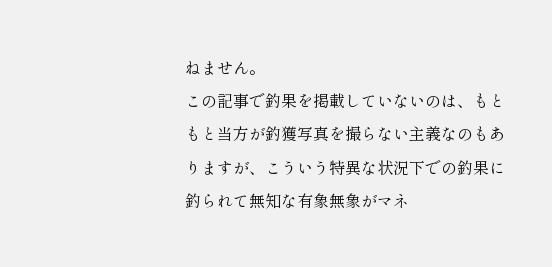ねません。
この記事で釣果を掲載していないのは、もともと当方が釣獲写真を撮らない主義なのもありますが、こういう特異な状況下での釣果に釣られて無知な有象無象がマネ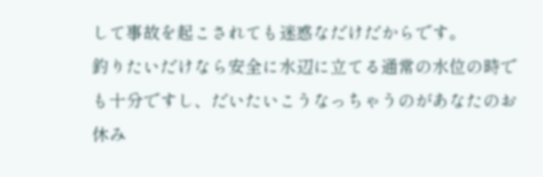して事故を起こされても迷惑なだけだからです。
釣りたいだけなら安全に水辺に立てる通常の水位の時でも十分ですし、だいたいこうなっちゃうのがあなたのお休み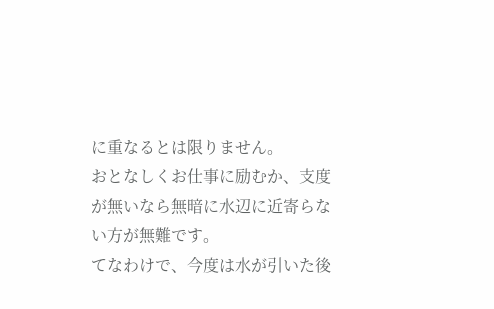に重なるとは限りません。
おとなしくお仕事に励むか、支度が無いなら無暗に水辺に近寄らない方が無難です。
てなわけで、今度は水が引いた後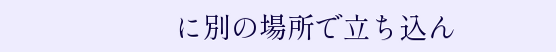に別の場所で立ち込ん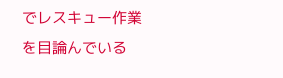でレスキュー作業を目論んでいる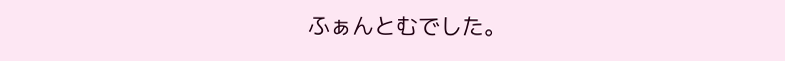ふぁんとむでした。